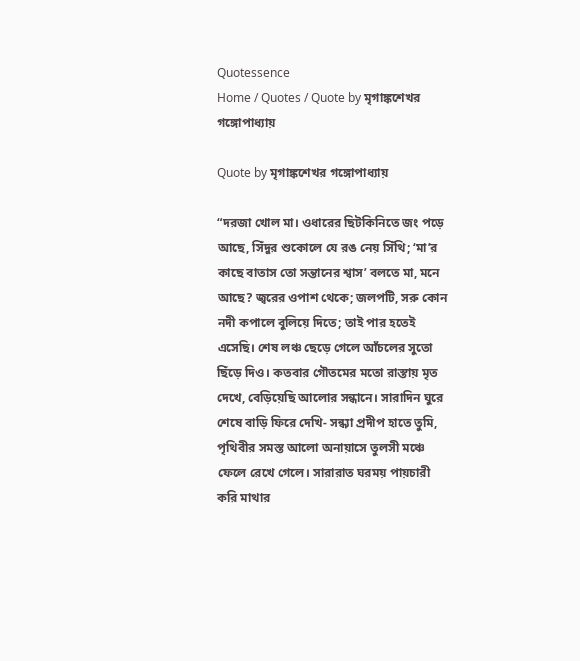Quotessence
Home / Quotes / Quote by মৃগাঙ্কশেখর গঙ্গোপাধ্যায়

Quote by মৃগাঙ্কশেখর গঙ্গোপাধ্যায়

“দরজা খোল মা। ওধারের ছিটকিনিতে জং পড়ে আছে, সিঁদুর শুকোলে যে রঙ নেয় সিঁথি; ‘মা’র কাছে বাতাস তো সন্তানের শ্বাস’ বলতে মা, মনে আছে? জ্বরের ওপাশ থেকে; জলপটি, সরু কোন নদী কপালে বুলিয়ে দিতে; তাই পার হতেই এসেছি। শেষ লঞ্চ ছেড়ে গেলে আঁচলের সুতো ছিঁড়ে দিও। কতবার গৌতমের মতো রাস্তায় মৃত দেখে, বেড়িয়েছি আলোর সন্ধানে। সারাদিন ঘুরে শেষে বাড়ি ফিরে দেখি- সন্ধ্যা প্রদীপ হাতে তুমি, পৃথিবীর সমস্ত আলো অনায়াসে তুলসী মঞ্চে ফেলে রেখে গেলে। সারারাত ঘরময় পায়চারী করি মাথার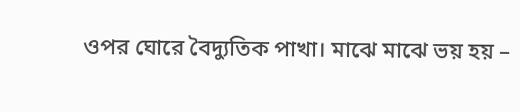ওপর ঘোরে বৈদ্যুতিক পাখা। মাঝে মাঝে ভয় হয় –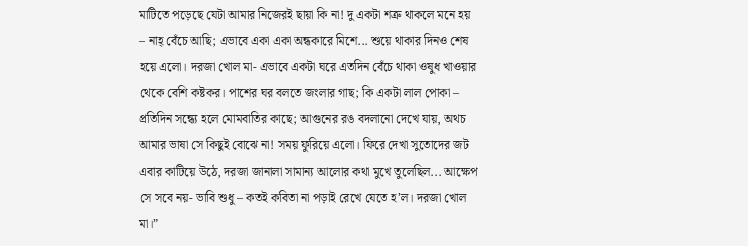মাটিতে পড়েছে যেটা আমার নিজেরই ছায়া কি না! দু একটা শত্রু থাকলে মনে হয় – নাহ্‌ বেঁচে আছি; এভাবে একা একা অন্ধকারে মিশে... শুয়ে থাকার দিনও শেষ হয়ে এলো। দরজা খোল মা- এভাবে একটা ঘরে এতদিন বেঁচে থাকা ওষুধ খাওয়ার থেকে বেশি কষ্টকর। পাশের ঘর বলতে জংলার গাছ; কি একটা লাল পোকা – প্রতিদিন সন্ধ্যে হলে মোমবাতির কাছে; আগুনের রঙ বদলানো দেখে যায়, অথচ আমার ভাষা সে কিছুই বোঝে না! সময় ফুরিয়ে এলো। ফিরে দেখা সুতোদের জট এবার কাটিয়ে উঠে, দরজা জানালা সামান্য আলোর কথা মুখে তুলেছিল... আক্ষেপ সে সবে নয়- ভাবি শুধু – কতই কবিতা না পড়াই রেখে যেতে হ’ল। দরজা খোল মা।”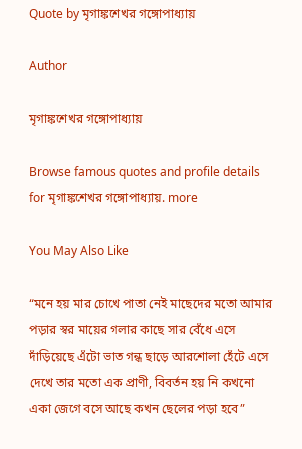Quote by মৃগাঙ্কশেখর গঙ্গোপাধ্যায়

Author

মৃগাঙ্কশেখর গঙ্গোপাধ্যায়

Browse famous quotes and profile details for মৃগাঙ্কশেখর গঙ্গোপাধ্যায়. more

You May Also Like

“মনে হয় মার চোখে পাতা নেই মাছেদের মতো আমার পড়ার স্বর মায়ের গলার কাছে সার বেঁধে এসে দাঁড়িয়েছে এঁটো ভাত গন্ধ ছাড়ে আরশোলা হেঁটে এসে দেখে তার মতো এক প্রাণী, বিবর্তন হয় নি কখনো একা জেগে বসে আছে কখন ছেলের পড়া হবে”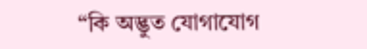“কি অদ্ভুত যোগাযোগ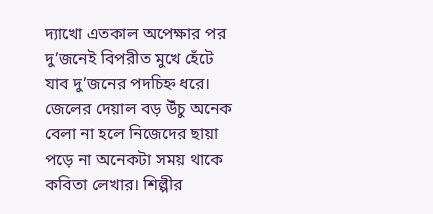দ্যাখো এতকাল অপেক্ষার পর দু’জনেই বিপরীত মুখে হেঁটে যাব দু’জনের পদচিহ্ন ধরে। জেলের দেয়াল বড় উঁচু অনেক বেলা না হলে নিজেদের ছায়া পড়ে না অনেকটা সময় থাকে কবিতা লেখার। শিল্পীর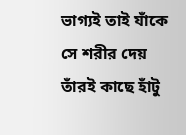ভাগ্যই তাই যাঁকে সে শরীর দেয় তাঁরই কাছে হাঁটু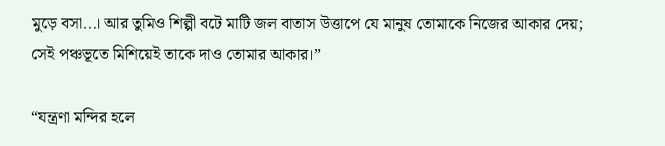মুড়ে বসা...। আর তুমিও শিল্পী বটে মাটি জল বাতাস উত্তাপে যে মানুষ তোমাকে নিজের আকার দেয়; সেই পঞ্চভূতে মিশিয়েই তাকে দাও তোমার আকার।”

“যন্ত্রণা মন্দির হলে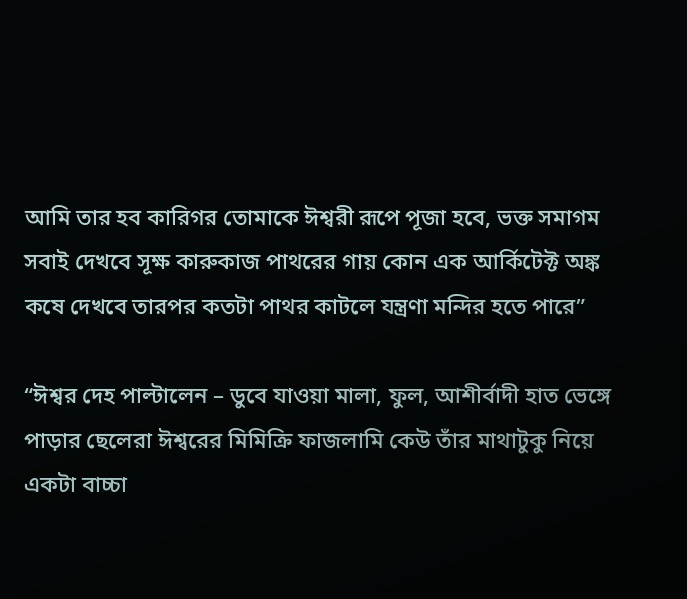আমি তার হব কারিগর তোমাকে ঈশ্বরী রূপে পূজা হবে, ভক্ত সমাগম সবাই দেখবে সূক্ষ কারুকাজ পাথরের গায় কোন এক আর্কিটেক্ট অঙ্ক কষে দেখবে তারপর কতটা পাথর কাটলে যন্ত্রণা মন্দির হতে পারে”

“ঈশ্বর দেহ পাল্টালেন – ডুবে যাওয়া মালা, ফুল, আশীর্বাদী হাত ভেঙ্গে পাড়ার ছেলেরা ঈশ্বরের মিমিক্রি ফাজলামি কেউ তাঁর মাথাটুকু নিয়ে একটা বাচ্চা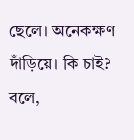ছেলে। অনেকক্ষণ দাঁড়িয়ে। কি চাই? বলে,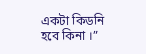একটা কিডনি হবে কিনা ।”